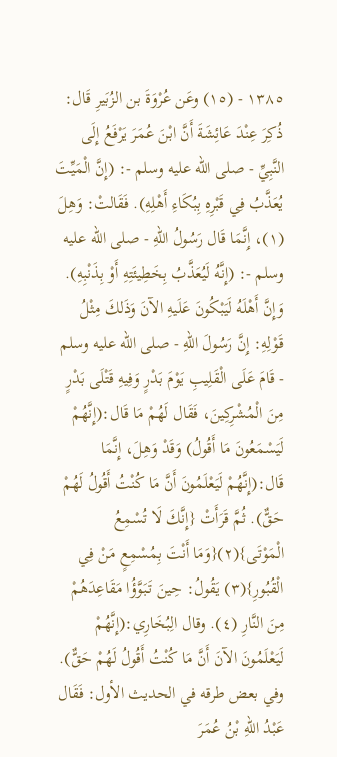١٣٨٥ - (١٥) وعَن عُرْوَةَ بن الزُبَيرِ قَال: ذُكِرَ عِنْدَ عَائِشَةَ أَنَّ ابْنَ عُمَرَ يَرْفَعُ إِلَى النَّبِيِّ - صلى الله عليه وسلم -: (إِنَّ الْمَيِّتَ يُعَذَّبُ فِي قَبْرِهِ بِبُكَاءِ أَهْلِهِ). فَقَالتْ: وَهِلَ (١)، إِنَّمَا قَال رَسُولُ اللهِ - صلى الله عليه وسلم -: (إِنَّهُ لَيُعَذَّبُ بِخَطِيئَتِهِ أَوْ بِذَنْبِهِ). وَإِنَّ أَهْلَهُ لَيَبْكُونَ عَلَيهِ الآنَ وَذَلكَ مِثْلُ قَوْلِهِ: إِنَّ رَسُولَ اللهِ - صلى الله عليه وسلم - قَامَ عَلَى الْقَلِيبِ يَوْمَ بَدْرٍ وَفِيهِ قَتْلَى بَدْرٍ مِنَ الْمُشْرِكِينَ، فَقَال لَهُمْ مَا قَال:(إِنَّهُمْ لَيَسْمَعُونَ مَا أَقُولُ) وَقَدْ وَهِلَ، إِنَّمَا قَال:(إِنَّهُمْ لَيَعْلَمُونَ أَنَّ مَا كُنْتُ أَقُولُ لَهُمْ حَقٌّ). ثُمَّ قَرَأَتْ {إِنَّكَ لَا تُسْمِعُ الْمَوْتَى}(٢){وَمَا أَنْتَ بِمُسْمِعٍ مَنْ فِي الْقُبُورِ}(٣) يَقُولُ: حِينَ تَبَوَّؤُا مَقَاعِدَهُمْ مِنَ النَّارِ (٤). وقال الِبُخَارِي:(إِنَّهُمْ لَيَعْلَمُونَ الآنَ أَنَّ مَا كُنْتُ أَقُولُ لَهُمْ حَقٌّ). وفي بعض طرقه في الحديث الأول: فَقَال عَبْدُ اللهِ بْنُ عُمَرَ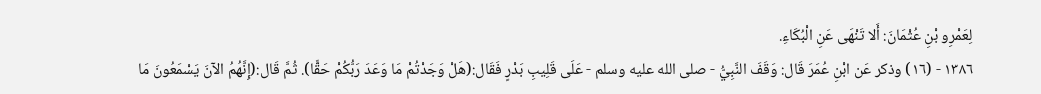لِعَمْرِو بْنِ عُثْمَانَ: أَلا تَنْهَى عَنِ الْبُكَاءِ.
١٣٨٦ - (١٦) وذكر عَن ابْنِ عُمَرَ قَال: وَقَفَ النَّبِيُّ - صلى الله عليه وسلم - عَلَى قَلِيبِ بَدْرٍ فَقَال:(هَلْ وَجَدْتُمْ مَا وَعَدَ رَبُّكُمْ حَقًّا). ثُمَّ قَال:(إِنَّهُمُ الآنَ يَسْمَعُونَ مَا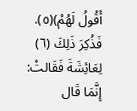أَقُولُ لَهُمْ)(٥). فَذُكِرَ ذَلِكَ (٦) لِعَائِشَةَ فَقَالتْ: إِنَّمَا قَال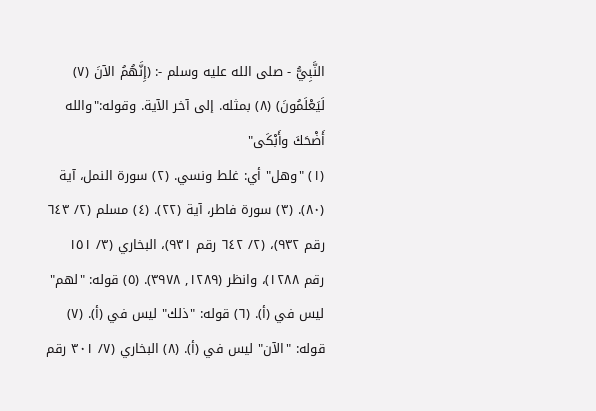النَّبِيُّ - صلى الله عليه وسلم -: (إِنَّهُمُ الآنَ (٧) لَيَعْلَمُونَ) (٨) بمثله. إلى آخر الآية. وقوله:"والله أَضْحَكَ وأَبْكَى"
(١) "وهل" أي: غلط ونسي. (٢) سورة النمل، آية (٨٠). (٣) سورة فاطر، آية (٢٢). (٤) مسلم (٢/ ٦٤٣ رقم ٩٣٢)، (٢/ ٦٤٢ رقم ٩٣١)، البخاري (٣/ ١٥١ رقم ١٢٨٨)، وانظر (١٢٨٩, ٣٩٧٨). (٥) قوله: "لهم" ليس في (أ). (٦) قوله: "ذلك" ليس في (أ). (٧) قوله: "الآن" ليس في (أ). (٨) البخاري (٧/ ٣٠١ رقم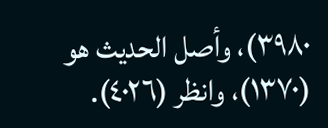٣٩٨٠)، وأصل الحديث هو (١٣٧٠)، وانظر (٤٠٢٦).